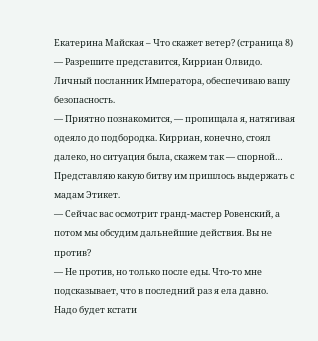Екатерина Майская – Что скажет ветер? (страница 8)
— Разрешите представится, Кирриан Олвидо. Личный посланник Императора, обеспечиваю вашу безопасность.
— Приятно познакомится, — пропищала я, натягивая одеяло до подбородка. Кирриан, конечно, стоял далеко, но ситуация была, скажем так — спорной… Представляю какую битву им пришлось выдержать с мадам Этикет.
— Сейчас вас осмотрит гранд-мастер Ровенский, а потом мы обсудим дальнейшие действия. Вы не против?
— Не против, но только после еды. Что-то мне подсказывает, что в последний раз я ела давно.
Надо будет кстати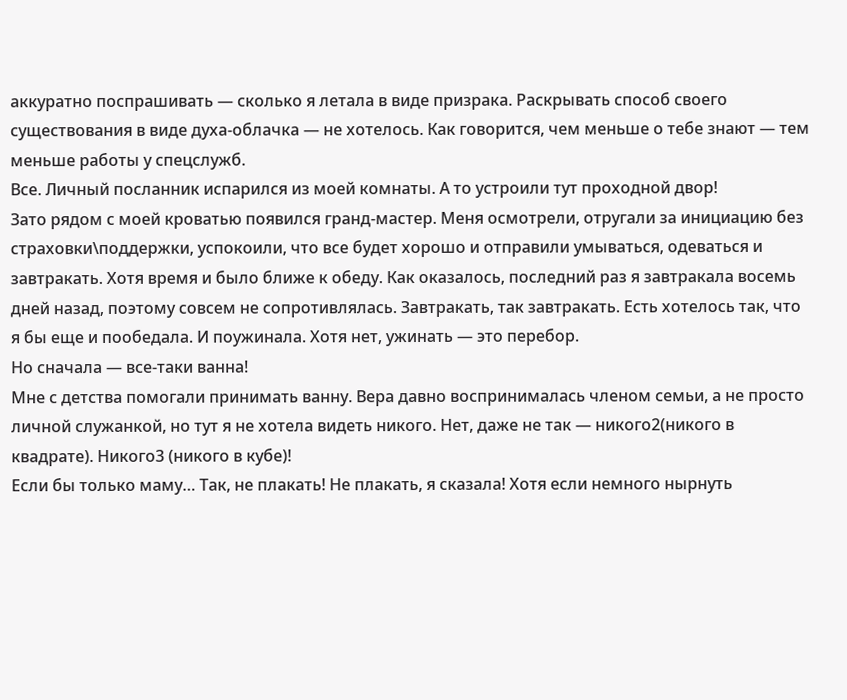аккуратно поспрашивать — сколько я летала в виде призрака. Раскрывать способ своего существования в виде духа-облачка — не хотелось. Как говорится, чем меньше о тебе знают — тем меньше работы у спецслужб.
Все. Личный посланник испарился из моей комнаты. А то устроили тут проходной двор!
Зато рядом с моей кроватью появился гранд-мастер. Меня осмотрели, отругали за инициацию без страховки\поддержки, успокоили, что все будет хорошо и отправили умываться, одеваться и завтракать. Хотя время и было ближе к обеду. Как оказалось, последний раз я завтракала восемь дней назад, поэтому совсем не сопротивлялась. Завтракать, так завтракать. Есть хотелось так, что я бы еще и пообедала. И поужинала. Хотя нет, ужинать — это перебор.
Но сначала — все-таки ванна!
Мне с детства помогали принимать ванну. Вера давно воспринималась членом семьи, а не просто личной служанкой, но тут я не хотела видеть никого. Нет, даже не так — никого2(никого в квадрате). Никого3 (никого в кубе)!
Если бы только маму… Так, не плакать! Не плакать, я сказала! Хотя если немного нырнуть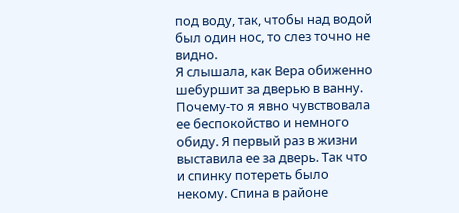под воду, так, чтобы над водой был один нос, то слез точно не видно.
Я слышала, как Вера обиженно шебуршит за дверью в ванну. Почему-то я явно чувствовала ее беспокойство и немного обиду. Я первый раз в жизни выставила ее за дверь. Так что и спинку потереть было некому. Спина в районе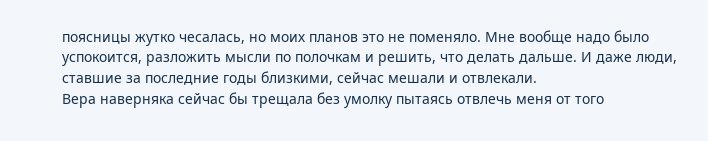поясницы жутко чесалась, но моих планов это не поменяло. Мне вообще надо было успокоится, разложить мысли по полочкам и решить, что делать дальше. И даже люди, ставшие за последние годы близкими, сейчас мешали и отвлекали.
Вера наверняка сейчас бы трещала без умолку пытаясь отвлечь меня от того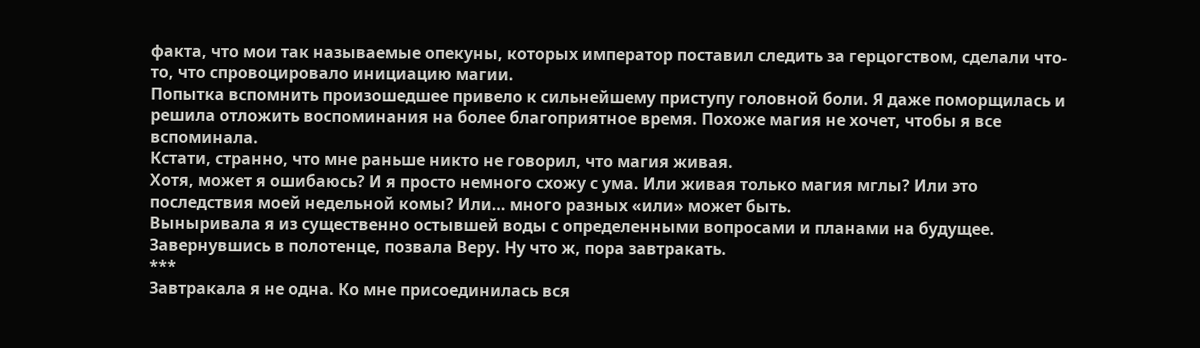факта, что мои так называемые опекуны, которых император поставил следить за герцогством, сделали что-то, что спровоцировало инициацию магии.
Попытка вспомнить произошедшее привело к сильнейшему приступу головной боли. Я даже поморщилась и решила отложить воспоминания на более благоприятное время. Похоже магия не хочет, чтобы я все вспоминала.
Кстати, странно, что мне раньше никто не говорил, что магия живая.
Хотя, может я ошибаюсь? И я просто немного схожу с ума. Или живая только магия мглы? Или это последствия моей недельной комы? Или… много разных «или» может быть.
Выныривала я из существенно остывшей воды с определенными вопросами и планами на будущее. Завернувшись в полотенце, позвала Веру. Ну что ж, пора завтракать.
***
Завтракала я не одна. Ко мне присоединилась вся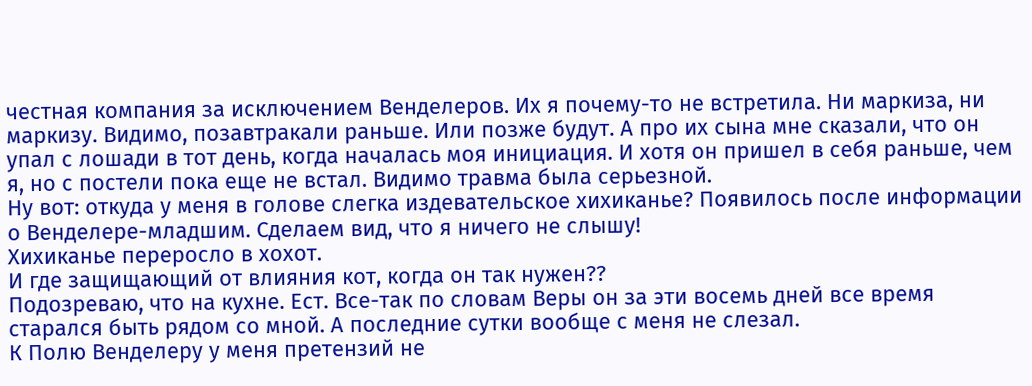честная компания за исключением Венделеров. Их я почему-то не встретила. Ни маркиза, ни маркизу. Видимо, позавтракали раньше. Или позже будут. А про их сына мне сказали, что он упал с лошади в тот день, когда началась моя инициация. И хотя он пришел в себя раньше, чем я, но с постели пока еще не встал. Видимо травма была серьезной.
Ну вот: откуда у меня в голове слегка издевательское хихиканье? Появилось после информации о Венделере-младшим. Сделаем вид, что я ничего не слышу!
Хихиканье переросло в хохот.
И где защищающий от влияния кот, когда он так нужен??
Подозреваю, что на кухне. Ест. Все-так по словам Веры он за эти восемь дней все время старался быть рядом со мной. А последние сутки вообще с меня не слезал.
К Полю Венделеру у меня претензий не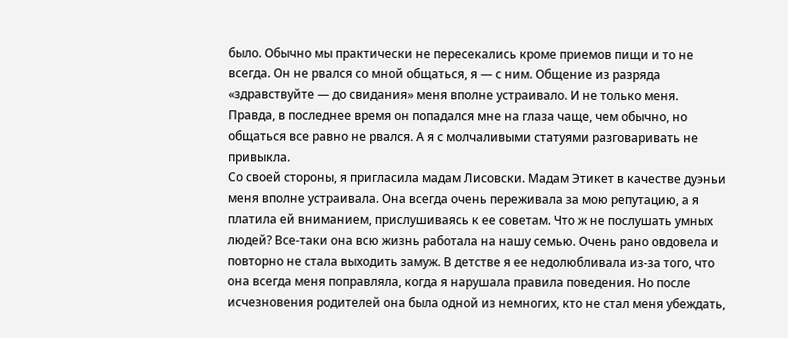было. Обычно мы практически не пересекались кроме приемов пищи и то не всегда. Он не рвался со мной общаться, я — с ним. Общение из разряда «здравствуйте — до свидания» меня вполне устраивало. И не только меня. Правда, в последнее время он попадался мне на глаза чаще, чем обычно, но общаться все равно не рвался. А я с молчаливыми статуями разговаривать не привыкла.
Со своей стороны, я пригласила мадам Лисовски. Мадам Этикет в качестве дуэньи меня вполне устраивала. Она всегда очень переживала за мою репутацию, а я платила ей вниманием, прислушиваясь к ее советам. Что ж не послушать умных людей? Все-таки она всю жизнь работала на нашу семью. Очень рано овдовела и повторно не стала выходить замуж. В детстве я ее недолюбливала из-за того, что она всегда меня поправляла, когда я нарушала правила поведения. Но после исчезновения родителей она была одной из немногих, кто не стал меня убеждать,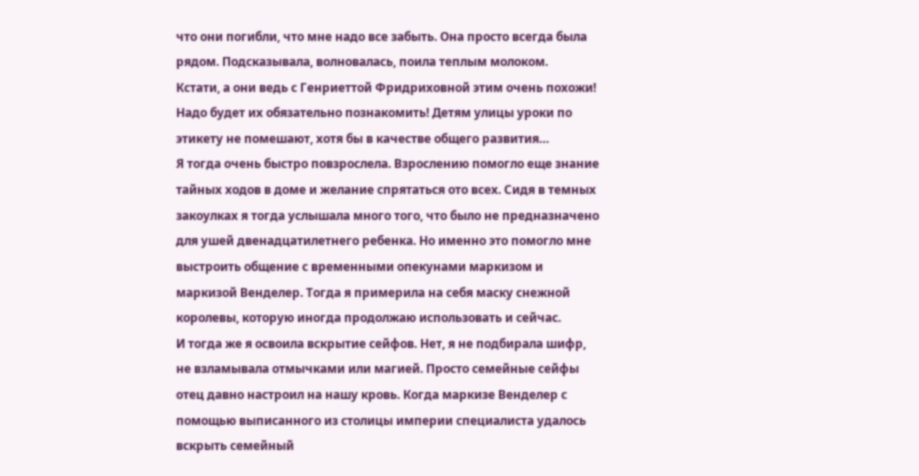что они погибли, что мне надо все забыть. Она просто всегда была рядом. Подсказывала, волновалась, поила теплым молоком.
Кстати, а они ведь с Генриеттой Фридриховной этим очень похожи! Надо будет их обязательно познакомить! Детям улицы уроки по этикету не помешают, хотя бы в качестве общего развития…
Я тогда очень быстро повзрослела. Взрослению помогло еще знание тайных ходов в доме и желание спрятаться ото всех. Сидя в темных закоулках я тогда услышала много того, что было не предназначено для ушей двенадцатилетнего ребенка. Но именно это помогло мне выстроить общение с временными опекунами маркизом и маркизой Венделер. Тогда я примерила на себя маску снежной королевы, которую иногда продолжаю использовать и сейчас.
И тогда же я освоила вскрытие сейфов. Нет, я не подбирала шифр, не взламывала отмычками или магией. Просто семейные сейфы отец давно настроил на нашу кровь. Когда маркизе Венделер с помощью выписанного из столицы империи специалиста удалось вскрыть семейный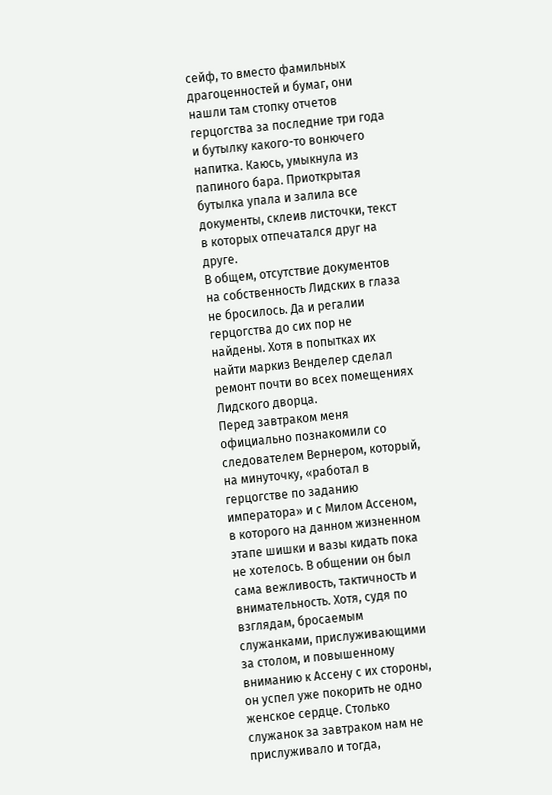сейф, то вместо фамильных драгоценностей и бумаг, они нашли там стопку отчетов герцогства за последние три года и бутылку какого-то вонючего напитка. Каюсь, умыкнула из папиного бара. Приоткрытая бутылка упала и залила все документы, склеив листочки, текст в которых отпечатался друг на друге.
В общем, отсутствие документов на собственность Лидских в глаза не бросилось. Да и регалии герцогства до сих пор не найдены. Хотя в попытках их найти маркиз Венделер сделал ремонт почти во всех помещениях Лидского дворца.
Перед завтраком меня официально познакомили со следователем Вернером, который, на минуточку, «работал в герцогстве по заданию императора» и с Милом Ассеном, в которого на данном жизненном этапе шишки и вазы кидать пока не хотелось. В общении он был сама вежливость, тактичность и внимательность. Хотя, судя по взглядам, бросаемым служанками, прислуживающими за столом, и повышенному вниманию к Ассену с их стороны, он успел уже покорить не одно женское сердце. Столько служанок за завтраком нам не прислуживало и тогда,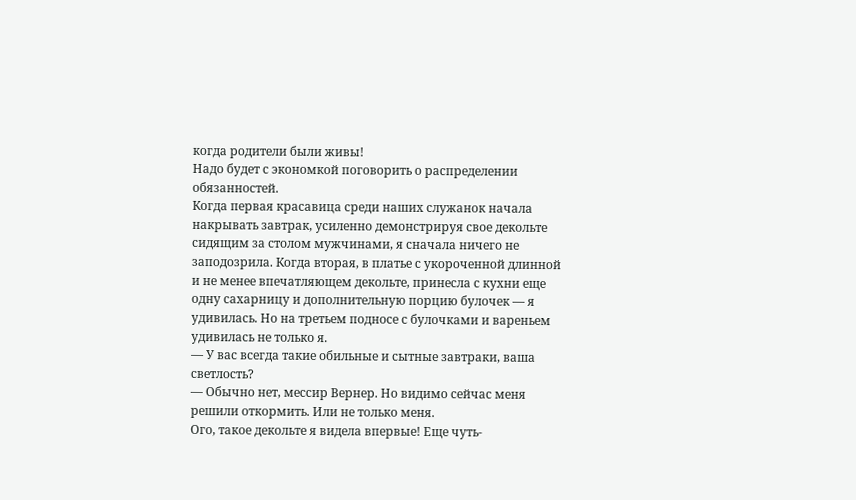когда родители были живы!
Надо будет с экономкой поговорить о распределении обязанностей.
Когда первая красавица среди наших служанок начала накрывать завтрак, усиленно демонстрируя свое декольте сидящим за столом мужчинами, я сначала ничего не заподозрила. Когда вторая, в платье с укороченной длинной и не менее впечатляющем декольте, принесла с кухни еще одну сахарницу и дополнительную порцию булочек — я удивилась. Но на третьем подносе с булочками и вареньем удивилась не только я.
— У вас всегда такие обильные и сытные завтраки, ваша светлость?
— Обычно нет, мессир Вернер. Но видимо сейчас меня решили откормить. Или не только меня.
Ого, такое декольте я видела впервые! Еще чуть-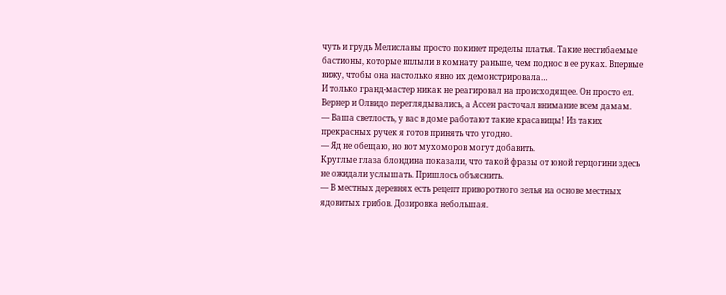чуть и грудь Мелиславы просто покинет пределы платья. Такие несгибаемые бастионы, которые вплыли в комнату раньше, чем поднос в ее руках. Впервые вижу, чтобы она настолько явно их демонстрировала…
И только гранд-мастер никак не реагировал на происходящее. Он просто ел. Вернер и Олвидо переглядывались, а Ассен расточал внимание всем дамам.
— Ваша светлость, у вас в доме работают такие красавицы! Из таких прекрасных ручек я готов принять что угодно.
— Яд не обещаю, но вот мухоморов могут добавить.
Круглые глаза блондина показали, что такой фразы от юной герцогини здесь не ожидали услышать. Пришлось объяснить.
— В местных деревнях есть рецепт приворотного зелья на основе местных ядовитых грибов. Дозировка небольшая.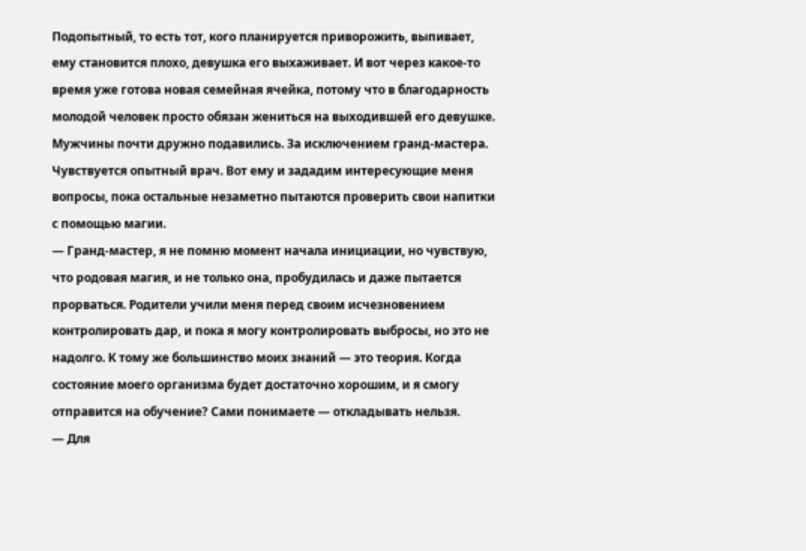Подопытный, то есть тот, кого планируется приворожить, выпивает, ему становится плохо, девушка его выхаживает. И вот через какое-то время уже готова новая семейная ячейка, потому что в благодарность молодой человек просто обязан жениться на выходившей его девушке.
Мужчины почти дружно подавились. За исключением гранд-мастера. Чувствуется опытный врач. Вот ему и зададим интересующие меня вопросы, пока остальные незаметно пытаются проверить свои напитки с помощью магии.
— Гранд-мастер, я не помню момент начала инициации, но чувствую, что родовая магия, и не только она, пробудилась и даже пытается прорваться. Родители учили меня перед своим исчезновением контролировать дар, и пока я могу контролировать выбросы, но это не надолго. К тому же большинство моих знаний — это теория. Когда состояние моего организма будет достаточно хорошим, и я смогу отправится на обучение? Сами понимаете — откладывать нельзя.
— Для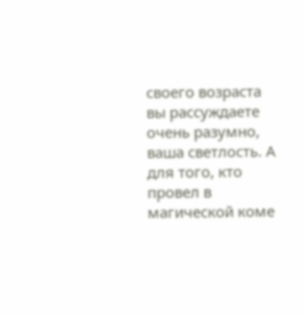своего возраста вы рассуждаете очень разумно, ваша светлость. А для того, кто провел в магической коме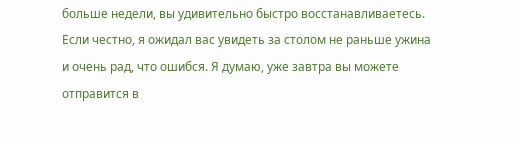больше недели, вы удивительно быстро восстанавливаетесь. Если честно, я ожидал вас увидеть за столом не раньше ужина и очень рад, что ошибся. Я думаю, уже завтра вы можете отправится в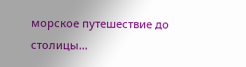морское путешествие до столицы…